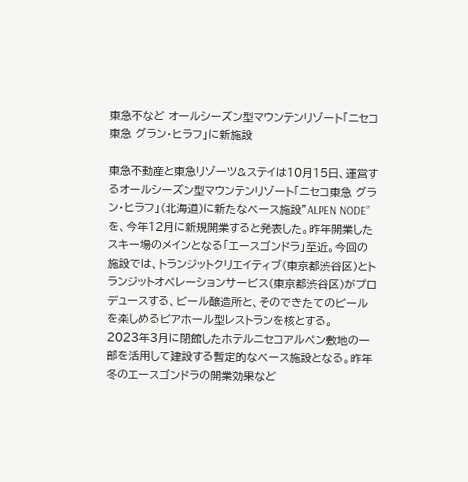東急不など オールシーズン型マウンテンリゾート「ニセコ東急 グラン・ヒラフ」に新施設

東急不動産と東急リゾーツ&ステイは10月15日、運営するオールシーズン型マウンテンリゾート「ニセコ東急 グラン・ヒラフ」(北海道)に新たなベース施設”ALPEN NODE”を、今年12月に新規開業すると発表した。昨年開業したスキー場のメインとなる「エースゴンドラ」至近。今回の施設では、トランジットクリエイティブ(東京都渋谷区)とトランジットオペレーションサービス(東京都渋谷区)がプロデュースする、ビール醸造所と、そのできたてのビールを楽しめるビアホール型レストランを核とする。
2023年3月に閉館したホテルニセコアルペン敷地の一部を活用して建設する暫定的なベース施設となる。昨年冬のエースゴンドラの開業効果など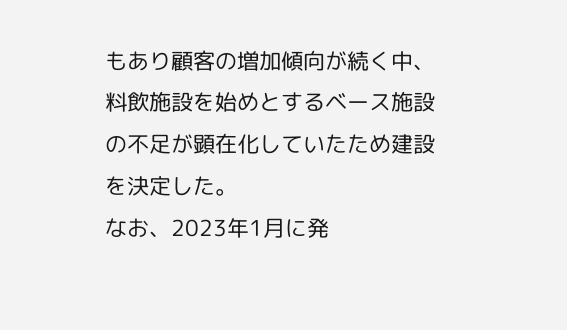もあり顧客の増加傾向が続く中、料飲施設を始めとするベース施設の不足が顕在化していたため建設を決定した。
なお、2023年1月に発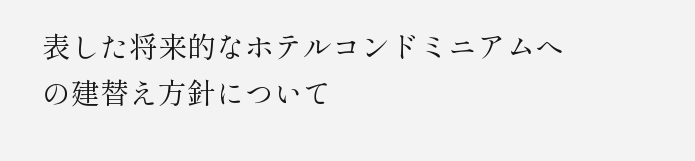表した将来的なホテルコンドミニアムへの建替え方針について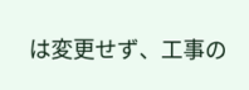は変更せず、工事の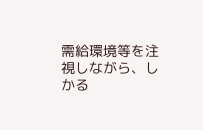需給環境等を注視しながら、しかる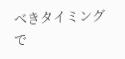べきタイミングで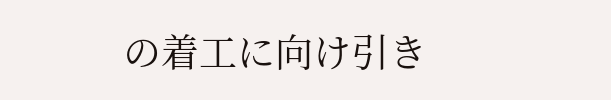の着工に向け引き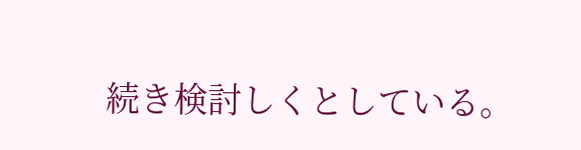続き検討しくとしている。